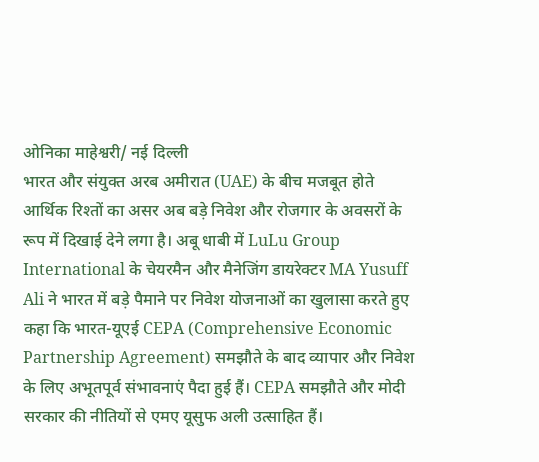ओनिका माहेश्वरी/ नई दिल्ली
भारत और संयुक्त अरब अमीरात (UAE) के बीच मजबूत होते आर्थिक रिश्तों का असर अब बड़े निवेश और रोजगार के अवसरों के रूप में दिखाई देने लगा है। अबू धाबी में LuLu Group International के चेयरमैन और मैनेजिंग डायरेक्टर MA Yusuff Ali ने भारत में बड़े पैमाने पर निवेश योजनाओं का खुलासा करते हुए कहा कि भारत-यूएई CEPA (Comprehensive Economic Partnership Agreement) समझौते के बाद व्यापार और निवेश के लिए अभूतपूर्व संभावनाएं पैदा हुई हैं। CEPA समझौते और मोदी सरकार की नीतियों से एमए यूसुफ अली उत्साहित हैं।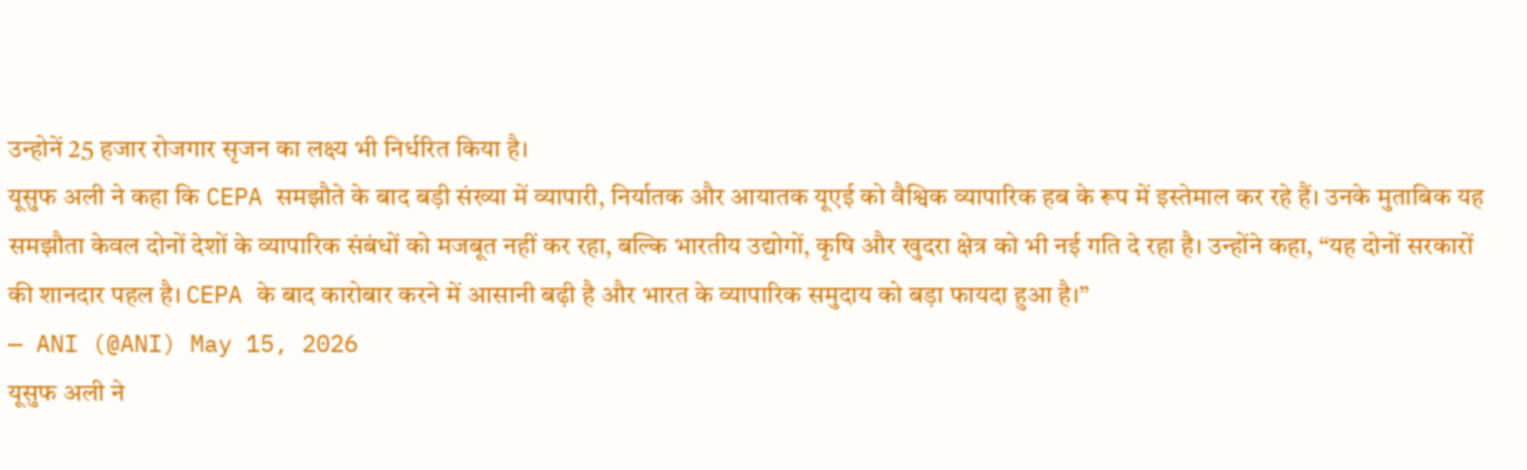उन्होनें 25 हजार रोजगार सृजन का लक्ष्य भी निर्धरित किया है।
यूसुफ अली ने कहा कि CEPA समझौते के बाद बड़ी संख्या में व्यापारी, निर्यातक और आयातक यूएई को वैश्विक व्यापारिक हब के रूप में इस्तेमाल कर रहे हैं। उनके मुताबिक यह समझौता केवल दोनों देशों के व्यापारिक संबंधों को मजबूत नहीं कर रहा, बल्कि भारतीय उद्योगों, कृषि और खुदरा क्षेत्र को भी नई गति दे रहा है। उन्होंने कहा, “यह दोनों सरकारों की शानदार पहल है। CEPA के बाद कारोबार करने में आसानी बढ़ी है और भारत के व्यापारिक समुदाय को बड़ा फायदा हुआ है।”
— ANI (@ANI) May 15, 2026
यूसुफ अली ने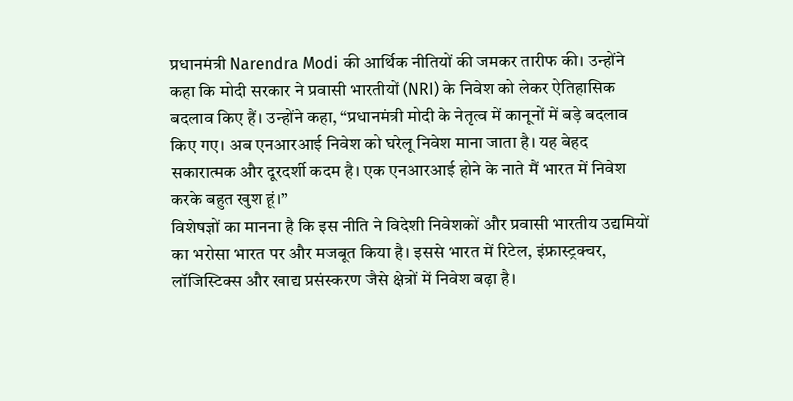प्रधानमंत्री Narendra Modi की आर्थिक नीतियों की जमकर तारीफ की। उन्होंने कहा कि मोदी सरकार ने प्रवासी भारतीयों (NRI) के निवेश को लेकर ऐतिहासिक बदलाव किए हैं। उन्होंने कहा, “प्रधानमंत्री मोदी के नेतृत्व में कानूनों में बड़े बदलाव किए गए। अब एनआरआई निवेश को घरेलू निवेश माना जाता है। यह बेहद सकारात्मक और दूरदर्शी कदम है। एक एनआरआई होने के नाते मैं भारत में निवेश करके बहुत खुश हूं।”
विशेषज्ञों का मानना है कि इस नीति ने विदेशी निवेशकों और प्रवासी भारतीय उद्यमियों का भरोसा भारत पर और मजबूत किया है। इससे भारत में रिटेल, इंफ्रास्ट्रक्चर, लॉजिस्टिक्स और खाद्य प्रसंस्करण जैसे क्षेत्रों में निवेश बढ़ा है।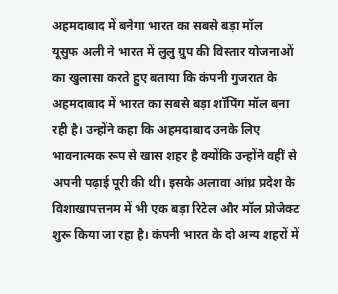अहमदाबाद में बनेगा भारत का सबसे बड़ा मॉल
यूसुफ अली ने भारत में लुलु ग्रुप की विस्तार योजनाओं का खुलासा करते हुए बताया कि कंपनी गुजरात के अहमदाबाद में भारत का सबसे बड़ा शॉपिंग मॉल बना रही है। उन्होंने कहा कि अहमदाबाद उनके लिए भावनात्मक रूप से खास शहर है क्योंकि उन्होंने वहीं से अपनी पढ़ाई पूरी की थी। इसके अलावा आंध्र प्रदेश के विशाखापत्तनम में भी एक बड़ा रिटेल और मॉल प्रोजेक्ट शुरू किया जा रहा है। कंपनी भारत के दो अन्य शहरों में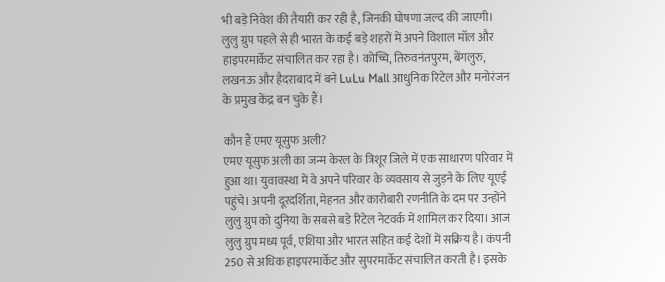भी बड़े निवेश की तैयारी कर रही है, जिनकी घोषणा जल्द की जाएगी।
लुलु ग्रुप पहले से ही भारत के कई बड़े शहरों में अपने विशाल मॉल और हाइपरमार्केट संचालित कर रहा है। कोच्चि, तिरुवनंतपुरम, बेंगलुरु, लखनऊ और हैदराबाद में बने LuLu Mall आधुनिक रिटेल और मनोरंजन के प्रमुख केंद्र बन चुके हैं।

कौन हैं एमए यूसुफ अली?
एमए यूसुफ अली का जन्म केरल के त्रिशूर जिले में एक साधारण परिवार में हुआ था। युवावस्था में वे अपने परिवार के व्यवसाय से जुड़ने के लिए यूएई पहुंचे। अपनी दूरदर्शिता, मेहनत और कारोबारी रणनीति के दम पर उन्होंने लुलु ग्रुप को दुनिया के सबसे बड़े रिटेल नेटवर्क में शामिल कर दिया। आज लुलु ग्रुप मध्य पूर्व, एशिया और भारत सहित कई देशों में सक्रिय है। कंपनी 250 से अधिक हाइपरमार्केट और सुपरमार्केट संचालित करती है। इसके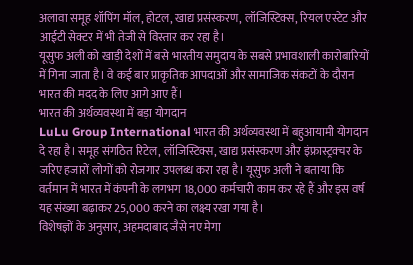अलावा समूह शॉपिंग मॉल, होटल, खाद्य प्रसंस्करण, लॉजिस्टिक्स, रियल एस्टेट और आईटी सेक्टर में भी तेजी से विस्तार कर रहा है।
यूसुफ अली को खाड़ी देशों में बसे भारतीय समुदाय के सबसे प्रभावशाली कारोबारियों में गिना जाता है। वे कई बार प्राकृतिक आपदाओं और सामाजिक संकटों के दौरान भारत की मदद के लिए आगे आए हैं।
भारत की अर्थव्यवस्था में बड़ा योगदान
LuLu Group International भारत की अर्थव्यवस्था में बहुआयामी योगदान दे रहा है। समूह संगठित रिटेल, लॉजिस्टिक्स, खाद्य प्रसंस्करण और इंफ्रास्ट्रक्चर के जरिए हजारों लोगों को रोजगार उपलब्ध करा रहा है। यूसुफ अली ने बताया कि वर्तमान में भारत में कंपनी के लगभग 18,000 कर्मचारी काम कर रहे हैं और इस वर्ष यह संख्या बढ़ाकर 25,000 करने का लक्ष्य रखा गया है।
विशेषज्ञों के अनुसार, अहमदाबाद जैसे नए मेगा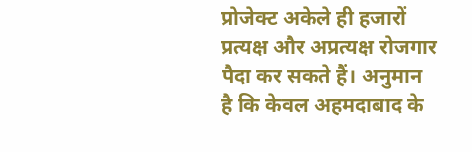प्रोजेक्ट अकेले ही हजारों प्रत्यक्ष और अप्रत्यक्ष रोजगार पैदा कर सकते हैं। अनुमान है कि केवल अहमदाबाद के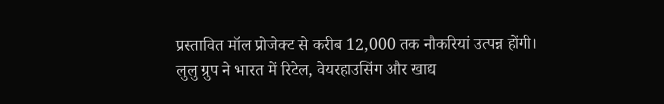प्रस्तावित मॉल प्रोजेक्ट से करीब 12,000 तक नौकरियां उत्पन्न होंगी।
लुलु ग्रुप ने भारत में रिटेल, वेयरहाउसिंग और खाद्य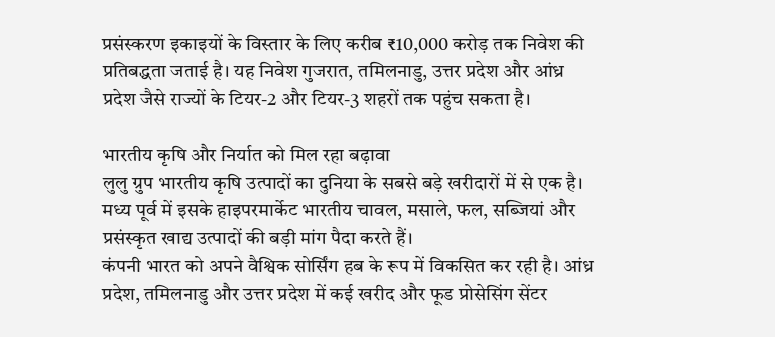प्रसंस्करण इकाइयों के विस्तार के लिए करीब ₹10,000 करोड़ तक निवेश की प्रतिबद्धता जताई है। यह निवेश गुजरात, तमिलनाडु, उत्तर प्रदेश और आंध्र प्रदेश जैसे राज्यों के टियर-2 और टियर-3 शहरों तक पहुंच सकता है।

भारतीय कृषि और निर्यात को मिल रहा बढ़ावा
लुलु ग्रुप भारतीय कृषि उत्पादों का दुनिया के सबसे बड़े खरीदारों में से एक है। मध्य पूर्व में इसके हाइपरमार्केट भारतीय चावल, मसाले, फल, सब्जियां और प्रसंस्कृत खाद्य उत्पादों की बड़ी मांग पैदा करते हैं।
कंपनी भारत को अपने वैश्विक सोर्सिंग हब के रूप में विकसित कर रही है। आंध्र प्रदेश, तमिलनाडु और उत्तर प्रदेश में कई खरीद और फूड प्रोसेसिंग सेंटर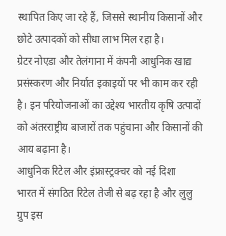स्थापित किए जा रहे हैं, जिससे स्थानीय किसानों और छोटे उत्पादकों को सीधा लाभ मिल रहा है।
ग्रेटर नोएडा और तेलंगाना में कंपनी आधुनिक खाद्य प्रसंस्करण और निर्यात इकाइयों पर भी काम कर रही है। इन परियोजनाओं का उद्देश्य भारतीय कृषि उत्पादों को अंतरराष्ट्रीय बाजारों तक पहुंचाना और किसानों की आय बढ़ाना है।
आधुनिक रिटेल और इंफ्रास्ट्रक्चर को नई दिशा
भारत में संगठित रिटेल तेजी से बढ़ रहा है और लुलु ग्रुप इस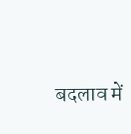बदलाव में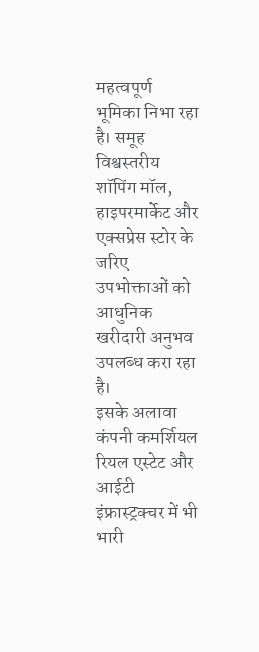महत्वपूर्ण भूमिका निभा रहा है। समूह विश्वस्तरीय शॉपिंग मॉल, हाइपरमार्केट और एक्सप्रेस स्टोर के जरिए उपभोक्ताओं को आधुनिक खरीदारी अनुभव उपलब्ध करा रहा है।
इसके अलावा कंपनी कमर्शियल रियल एस्टेट और आईटी इंफ्रास्ट्रक्चर में भी भारी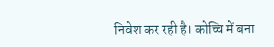निवेश कर रही है। कोच्चि में बना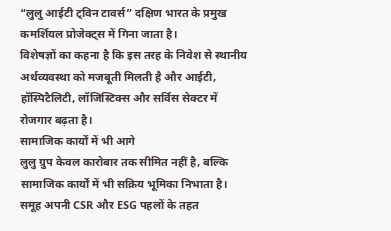“लुलु आईटी ट्विन टावर्स” दक्षिण भारत के प्रमुख कमर्शियल प्रोजेक्ट्स में गिना जाता है।
विशेषज्ञों का कहना है कि इस तरह के निवेश से स्थानीय अर्थव्यवस्था को मजबूती मिलती है और आईटी, हॉस्पिटैलिटी, लॉजिस्टिक्स और सर्विस सेक्टर में रोजगार बढ़ता है।
सामाजिक कार्यों में भी आगे
लुलु ग्रुप केवल कारोबार तक सीमित नहीं है, बल्कि सामाजिक कार्यों में भी सक्रिय भूमिका निभाता है। समूह अपनी CSR और ESG पहलों के तहत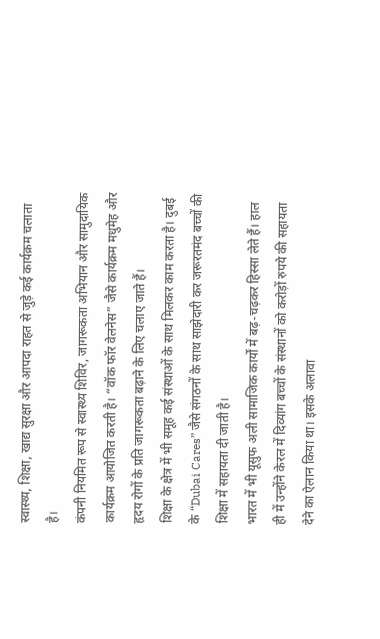स्वास्थ्य, शिक्षा, खाद्य सुरक्षा और आपदा राहत से जुड़े कई कार्यक्रम चलाता है।
कंपनी नियमित रूप से स्वास्थ्य शिविर, जागरूकता अभियान और सामुदायिक कार्यक्रम आयोजित करती है। “वॉक फॉर वेलनेस” जैसे कार्यक्रम मधुमेह और हृदय रोगों के प्रति जागरूकता बढ़ाने के लिए चलाए जाते हैं।
शिक्षा के क्षेत्र में भी समूह कई संस्थाओं के साथ मिलकर काम करता है। दुबई के “Dubai Cares” जैसे संगठनों के साथ साझेदारी कर जरूरतमंद बच्चों की शिक्षा में सहायता दी जाती है।
भारत में भी यूसुफ अली सामाजिक कार्यों में बढ़-चढ़कर हिस्सा लेते हैं। हाल ही में उन्होंने केरल में दिव्यांग बच्चों के संस्थानों को करोड़ों रुपये की सहायता देने का ऐलान किया था। इसके अलावा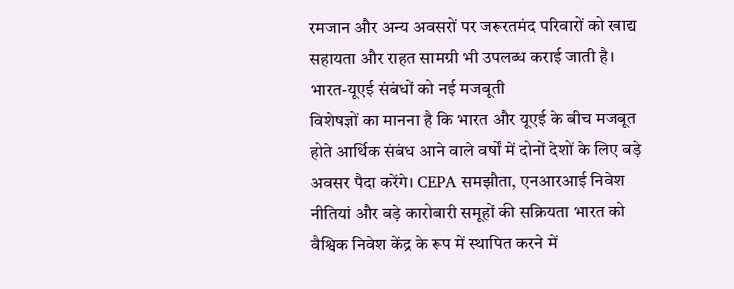रमजान और अन्य अवसरों पर जरूरतमंद परिवारों को खाद्य सहायता और राहत सामग्री भी उपलब्ध कराई जाती है।
भारत-यूएई संबंधों को नई मजबूती
विशेषज्ञों का मानना है कि भारत और यूएई के बीच मजबूत होते आर्थिक संबंध आने वाले वर्षों में दोनों देशों के लिए बड़े अवसर पैदा करेंगे। CEPA समझौता, एनआरआई निवेश नीतियां और बड़े कारोबारी समूहों की सक्रियता भारत को वैश्विक निवेश केंद्र के रूप में स्थापित करने में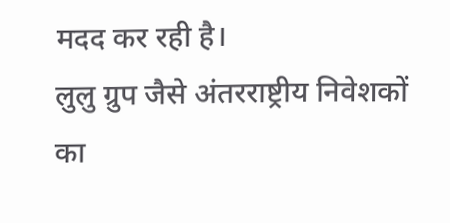मदद कर रही है।
लुलु ग्रुप जैसे अंतरराष्ट्रीय निवेशकों का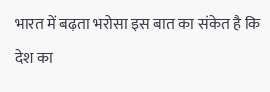भारत में बढ़ता भरोसा इस बात का संकेत है कि देश का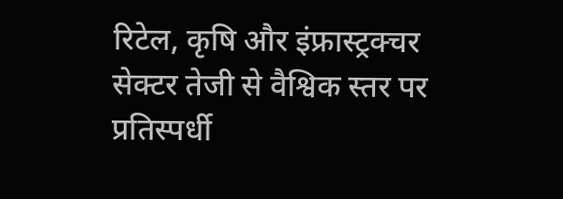रिटेल, कृषि और इंफ्रास्ट्रक्चर सेक्टर तेजी से वैश्विक स्तर पर प्रतिस्पर्धी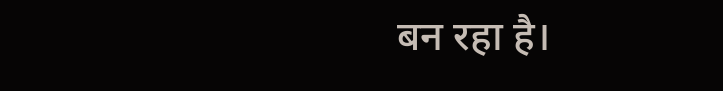बन रहा है।